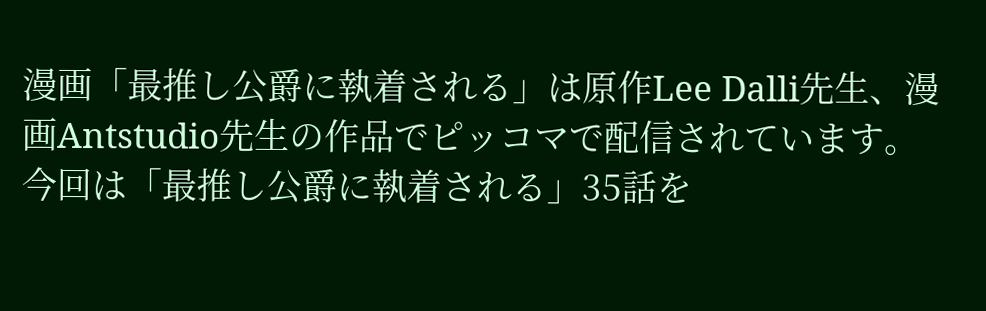漫画「最推し公爵に執着される」は原作Lee Dalli先生、漫画Antstudio先生の作品でピッコマで配信されています。
今回は「最推し公爵に執着される」35話を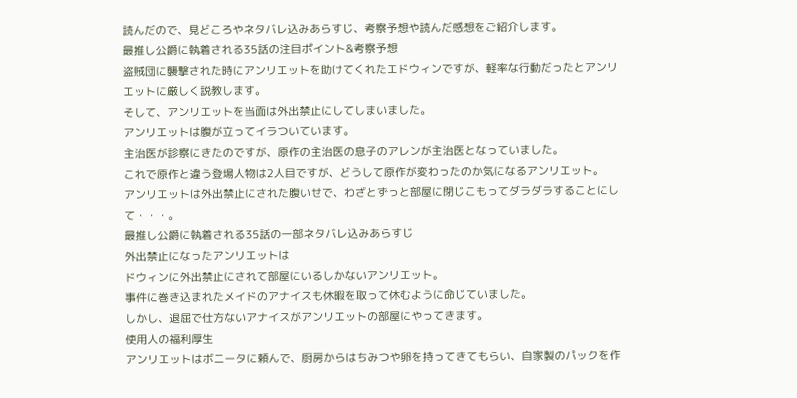読んだので、見どころやネタバレ込みあらすじ、考察予想や読んだ感想をご紹介します。
最推し公爵に執着される35話の注目ポイント&考察予想
盗賊団に襲撃された時にアンリエットを助けてくれたエドウィンですが、軽率な行動だったとアンリエットに厳しく説教します。
そして、アンリエットを当面は外出禁止にしてしまいました。
アンリエットは腹が立ってイラついています。
主治医が診察にきたのですが、原作の主治医の息子のアレンが主治医となっていました。
これで原作と違う登場人物は2人目ですが、どうして原作が変わったのか気になるアンリエット。
アンリエットは外出禁止にされた腹いせで、わざとずっと部屋に閉じこもってダラダラすることにして・・・。
最推し公爵に執着される35話の一部ネタバレ込みあらすじ
外出禁止になったアンリエットは
ドウィンに外出禁止にされて部屋にいるしかないアンリエット。
事件に巻き込まれたメイドのアナイスも休暇を取って休むように命じていました。
しかし、退屈で仕方ないアナイスがアンリエットの部屋にやってきます。
使用人の福利厚生
アンリエットはボニータに頼んで、厨房からはちみつや卵を持ってきてもらい、自家製のパックを作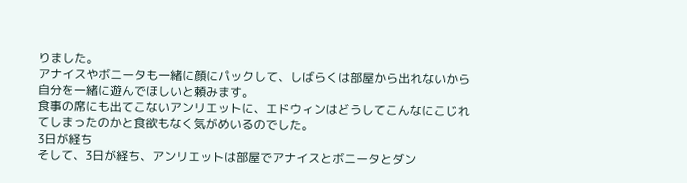りました。
アナイスやボニータも一緒に顔にパックして、しばらくは部屋から出れないから自分を一緒に遊んでほしいと頼みます。
食事の席にも出てこないアンリエットに、エドウィンはどうしてこんなにこじれてしまったのかと食欲もなく気がめいるのでした。
3日が経ち
そして、3日が経ち、アンリエットは部屋でアナイスとボニータとダン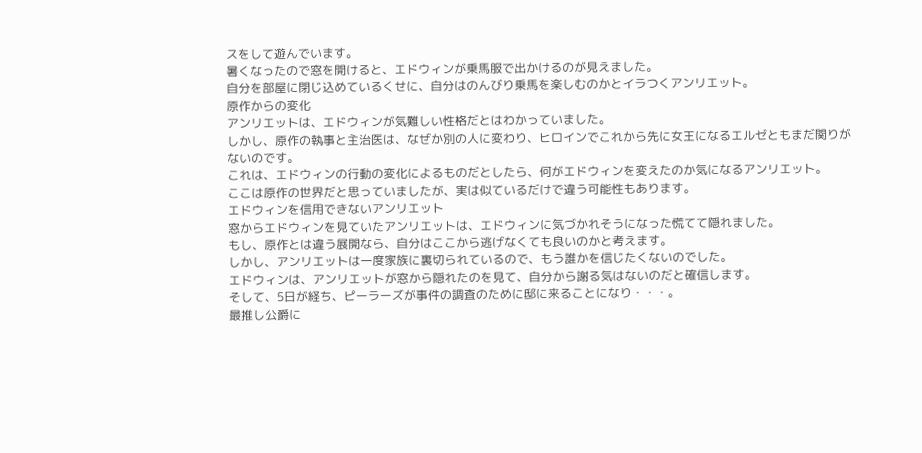スをして遊んでいます。
暑くなったので窓を開けると、エドウィンが乗馬服で出かけるのが見えました。
自分を部屋に閉じ込めているくせに、自分はのんびり乗馬を楽しむのかとイラつくアンリエット。
原作からの変化
アンリエットは、エドウィンが気難しい性格だとはわかっていました。
しかし、原作の執事と主治医は、なぜか別の人に変わり、ヒロインでこれから先に女王になるエルゼともまだ関りがないのです。
これは、エドウィンの行動の変化によるものだとしたら、何がエドウィンを変えたのか気になるアンリエット。
ここは原作の世界だと思っていましたが、実は似ているだけで違う可能性もあります。
エドウィンを信用できないアンリエット
窓からエドウィンを見ていたアンリエットは、エドウィンに気づかれそうになった慌てて隠れました。
もし、原作とは違う展開なら、自分はここから逃げなくても良いのかと考えます。
しかし、アンリエットは一度家族に裏切られているので、もう誰かを信じたくないのでした。
エドウィンは、アンリエットが窓から隠れたのを見て、自分から謝る気はないのだと確信します。
そして、5日が経ち、ピーラーズが事件の調査のために邸に来ることになり・・・。
最推し公爵に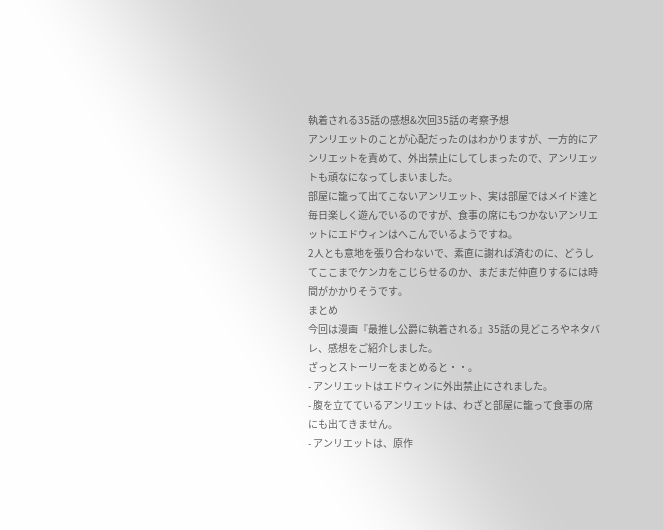執着される35話の感想&次回35話の考察予想
アンリエットのことが心配だったのはわかりますが、一方的にアンリエットを責めて、外出禁止にしてしまったので、アンリエットも頑なになってしまいました。
部屋に籠って出てこないアンリエット、実は部屋ではメイド達と毎日楽しく遊んでいるのですが、食事の席にもつかないアンリエットにエドウィンはへこんでいるようですね。
2人とも意地を張り合わないで、素直に謝れば済むのに、どうしてここまでケンカをこじらせるのか、まだまだ仲直りするには時間がかかりそうです。
まとめ
今回は漫画『最推し公爵に執着される』35話の見どころやネタバレ、感想をご紹介しました。
ざっとストーリーをまとめると・・。
- アンリエットはエドウィンに外出禁止にされました。
- 腹を立てているアンリエットは、わざと部屋に籠って食事の席にも出てきません。
- アンリエットは、原作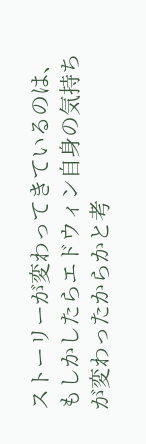ストーリーが変わってきているのは、もしかしたらエドウィン自身の気持ちが変わったからかと考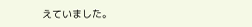えていました。